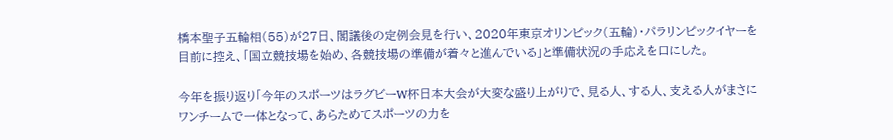橋本聖子五輪相(55)が27日、閣議後の定例会見を行い、2020年東京オリンピック(五輪)・パラリンピックイヤーを目前に控え、「国立競技場を始め、各競技場の準備が着々と進んでいる」と準備状況の手応えを口にした。

今年を振り返り「今年のスポーツはラグビーW杯日本大会が大変な盛り上がりで、見る人、する人、支える人がまさにワンチームで一体となって、あらためてスポーツの力を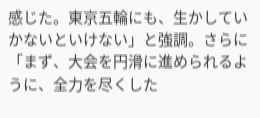感じた。東京五輪にも、生かしていかないといけない」と強調。さらに「まず、大会を円滑に進められるように、全力を尽くした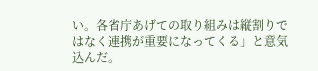い。各省庁あげての取り組みは縦割りではなく連携が重要になってくる」と意気込んだ。